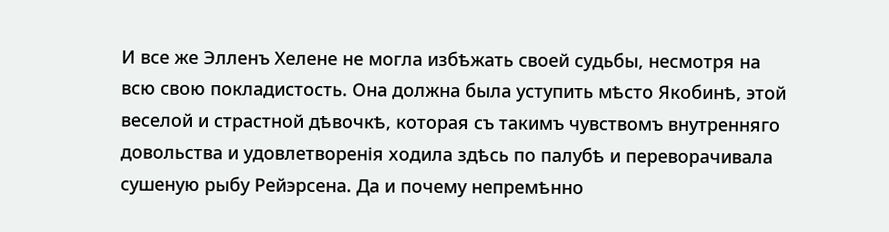И все же Элленъ Хелене не могла избѣжать своей судьбы, несмотря на всю свою покладистость. Она должна была уступить мѣсто Якобинѣ, этой веселой и страстной дѣвочкѣ, которая съ такимъ чувствомъ внутренняго довольства и удовлетворенія ходила здѣсь по палубѣ и переворачивала сушеную рыбу Рейэрсена. Да и почему непремѣнно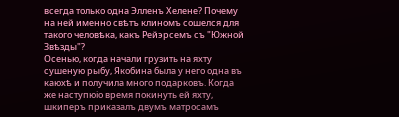всегда только одна Элленъ Хелене? Почему на ней именно свѣтъ клиномъ сошелся для такого человѣка, какъ Рейэрсемъ съ "Южной Звѣзды"?
Осенью, когда начали грузить на яхту сушеную рыбу, Якобина была у него одна въ каюхѣ и получила много подарковъ. Когда же наступюіо время покинуть ей яхту, шкиперъ приказалъ двумъ матросамъ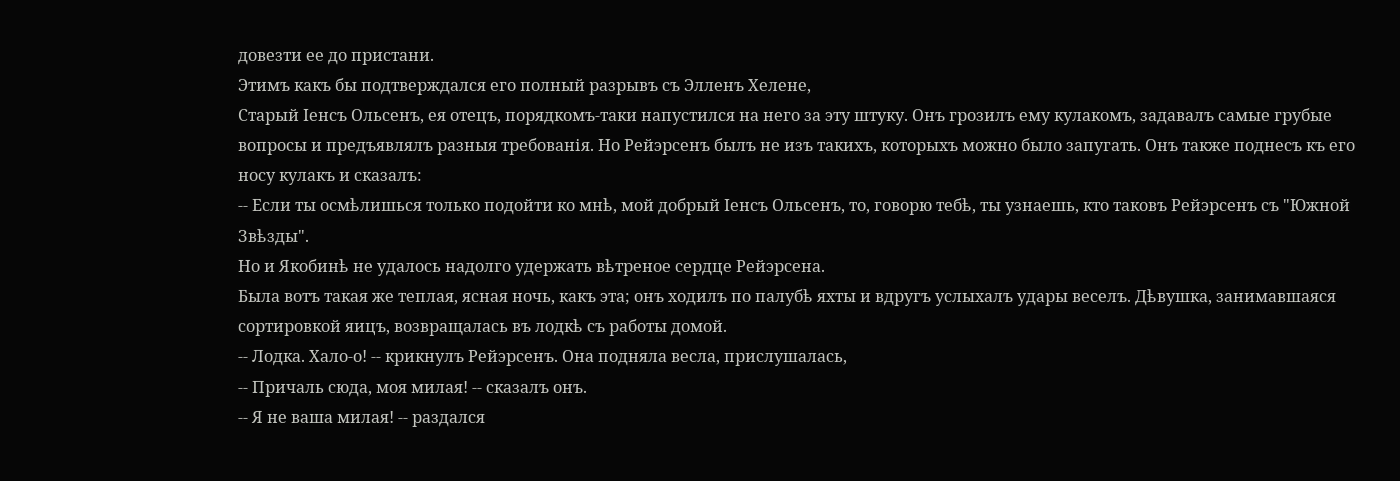довезти ее до пристани.
Этимъ какъ бы подтверждался его полный разрывъ съ Элленъ Хелене,
Старый Іенсъ Ольсенъ, ея отецъ, порядкомъ-таки напустился на него за эту штуку. Онъ грозилъ ему кулакомъ, задавалъ самые грубые вопросы и предъявлялъ разныя требованія. Но Рейэрсенъ былъ не изъ такихъ, которыхъ можно было запугать. Онъ также поднесъ къ его носу кулакъ и сказалъ:
-- Если ты осмѣлишься только подойти ко мнѣ, мой добрый Іенсъ Ольсенъ, то, говорю тебѣ, ты узнаешь, кто таковъ Рейэрсенъ съ "Южной Звѣзды".
Но и Якобинѣ не удалось надолго удержать вѣтреное сердце Рейэрсена.
Была вотъ такая же теплая, ясная ночь, какъ эта; онъ ходилъ по палубѣ яхты и вдругъ услыхалъ удары веселъ. Дѣвушка, занимавшаяся сортировкой яицъ, возвращалась въ лодкѣ съ работы домой.
-- Лодка. Хало-о! -- крикнулъ Рейэрсенъ. Она подняла весла, прислушалась,
-- Причаль сюда, моя милая! -- сказалъ онъ.
-- Я не ваша милая! -- раздался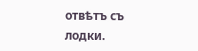отвѣтъ съ лодки.